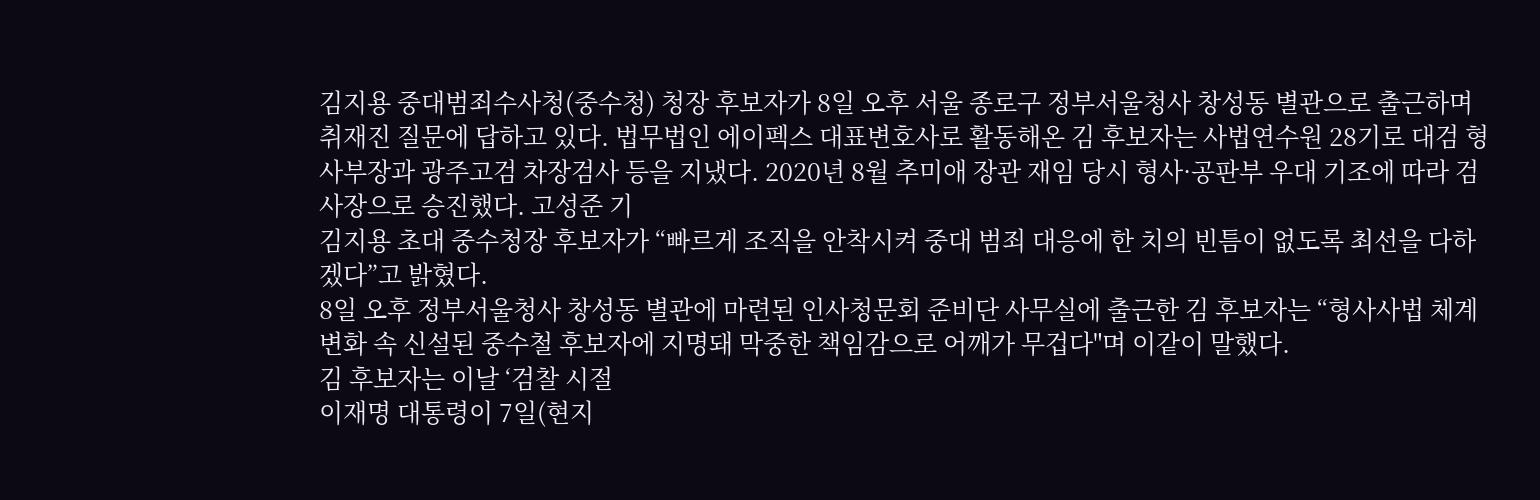김지용 중대범죄수사청(중수청) 청장 후보자가 8일 오후 서울 종로구 정부서울청사 창성동 별관으로 출근하며 취재진 질문에 답하고 있다. 법무법인 에이펙스 대표변호사로 활동해온 김 후보자는 사법연수원 28기로 대검 형사부장과 광주고검 차장검사 등을 지냈다. 2020년 8월 추미애 장관 재임 당시 형사·공판부 우대 기조에 따라 검사장으로 승진했다. 고성준 기
김지용 초대 중수청장 후보자가 “빠르게 조직을 안착시켜 중대 범죄 대응에 한 치의 빈틈이 없도록 최선을 다하겠다”고 밝혔다.
8일 오후 정부서울청사 창성동 별관에 마련된 인사청문회 준비단 사무실에 출근한 김 후보자는 “형사사법 체계 변화 속 신설된 중수철 후보자에 지명돼 막중한 책임감으로 어깨가 무겁다"며 이같이 말했다.
김 후보자는 이날 ‘검찰 시절
이재명 대통령이 7일(현지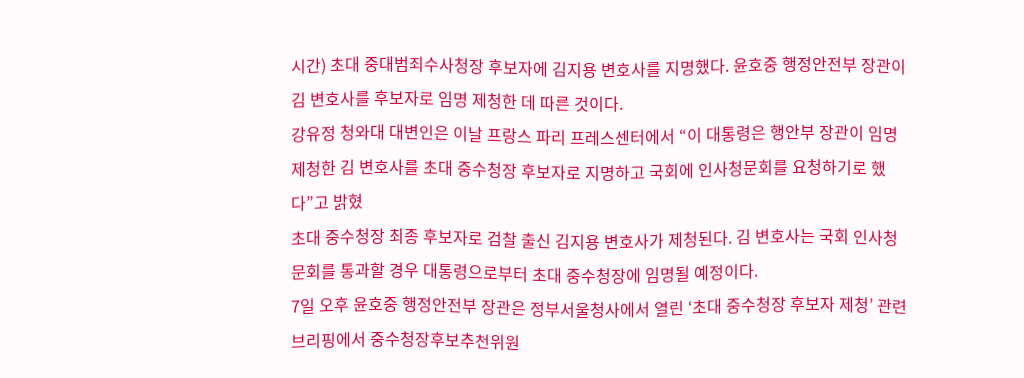시간) 초대 중대범죄수사청장 후보자에 김지용 변호사를 지명했다. 윤호중 행정안전부 장관이 김 변호사를 후보자로 임명 제청한 데 따른 것이다.
강유정 청와대 대변인은 이날 프랑스 파리 프레스센터에서 “이 대통령은 행안부 장관이 임명 제청한 김 변호사를 초대 중수청장 후보자로 지명하고 국회에 인사청문회를 요청하기로 했다”고 밝혔
초대 중수청장 최종 후보자로 검찰 출신 김지용 변호사가 제청된다. 김 변호사는 국회 인사청문회를 통과할 경우 대통령으로부터 초대 중수청장에 임명될 예정이다.
7일 오후 윤호중 행정안전부 장관은 정부서울청사에서 열린 ‘초대 중수청장 후보자 제청’ 관련 브리핑에서 중수청장후보추천위원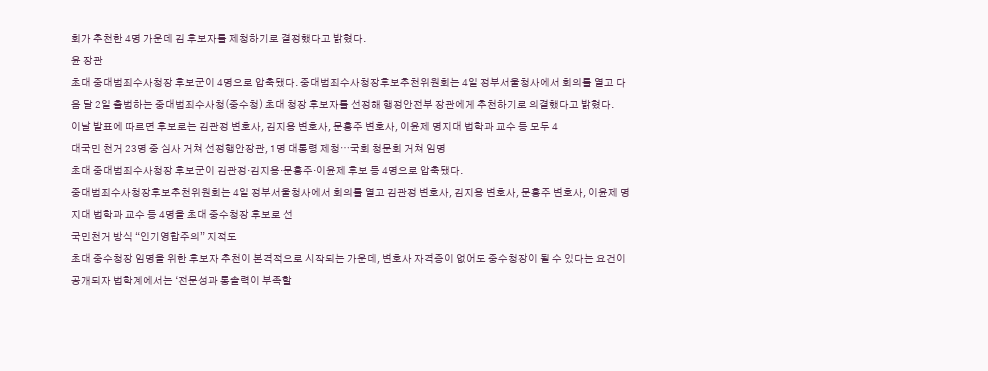회가 추천한 4명 가운데 김 후보자를 제청하기로 결정했다고 밝혔다.
윤 장관
초대 중대범죄수사청장 후보군이 4명으로 압축됐다. 중대범죄수사청장후보추천위원회는 4일 정부서울청사에서 회의를 열고 다음 달 2일 출범하는 중대범죄수사청(중수청) 초대 청장 후보자를 선정해 행정안전부 장관에게 추천하기로 의결했다고 밝혔다.
이날 발표에 따르면 후보로는 김관정 변호사, 김지용 변호사, 문홍주 변호사, 이윤제 명지대 법학과 교수 등 모두 4
대국민 천거 23명 중 심사 거쳐 선정행안장관, 1명 대통령 제청⋯국회 청문회 거쳐 임명
초대 중대범죄수사청장 후보군이 김관정·김지용·문홍주·이윤제 후보 등 4명으로 압축됐다.
중대범죄수사청장후보추천위원회는 4일 정부서울청사에서 회의를 열고 김관정 변호사, 김지용 변호사, 문홍주 변호사, 이윤제 명지대 법학과 교수 등 4명을 초대 중수청장 후보로 선
국민천거 방식 “인기영합주의” 지적도
초대 중수청장 임명을 위한 후보자 추천이 본격적으로 시작되는 가운데, 변호사 자격증이 없어도 중수청장이 될 수 있다는 요건이 공개되자 법학계에서는 ‘전문성과 통솔력이 부족할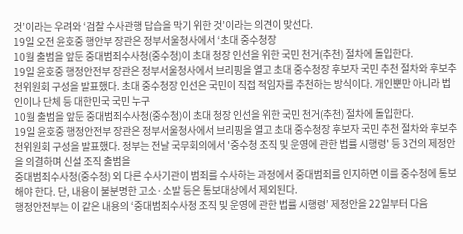것’이라는 우려와 ‘검찰 수사관행 답습을 막기 위한 것’이라는 의견이 맞선다.
19일 오전 윤호중 행안부 장관은 정부서울청사에서 ‘초대 중수청장
10월 출범을 앞둔 중대범죄수사청(중수청)이 초대 청장 인선을 위한 국민 천거(추천) 절차에 돌입한다.
19일 윤호중 행정안전부 장관은 정부서울청사에서 브리핑을 열고 초대 중수청장 후보자 국민 추천 절차와 후보추천위원회 구성을 발표했다. 초대 중수청장 인선은 국민이 직접 적임자를 추천하는 방식이다. 개인뿐만 아니라 법인이나 단체 등 대한민국 국민 누구
10월 출범을 앞둔 중대범죄수사청(중수청)이 초대 청장 인선을 위한 국민 천거(추천) 절차에 돌입한다.
19일 윤호중 행정안전부 장관은 정부서울청사에서 브리핑을 열고 초대 중수청장 후보자 국민 추천 절차와 후보추천위원회 구성을 발표했다. 정부는 전날 국무회의에서 '중수청 조직 및 운영에 관한 법률 시행령' 등 3건의 제정안을 의결하며 신설 조직 출범을
중대범죄수사청(중수청) 외 다른 수사기관이 범죄를 수사하는 과정에서 중대범죄를 인지하면 이를 중수청에 통보해야 한다. 단, 내용이 불분명한 고소·소발 등은 통보대상에서 제외된다.
행정안전부는 이 같은 내용의 ‘중대범죄수사청 조직 및 운영에 관한 법률 시행령’ 제정안을 22일부터 다음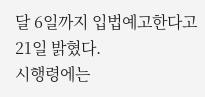달 6일까지 입법예고한다고 21일 밝혔다.
시행령에는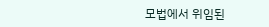모법에서 위임된